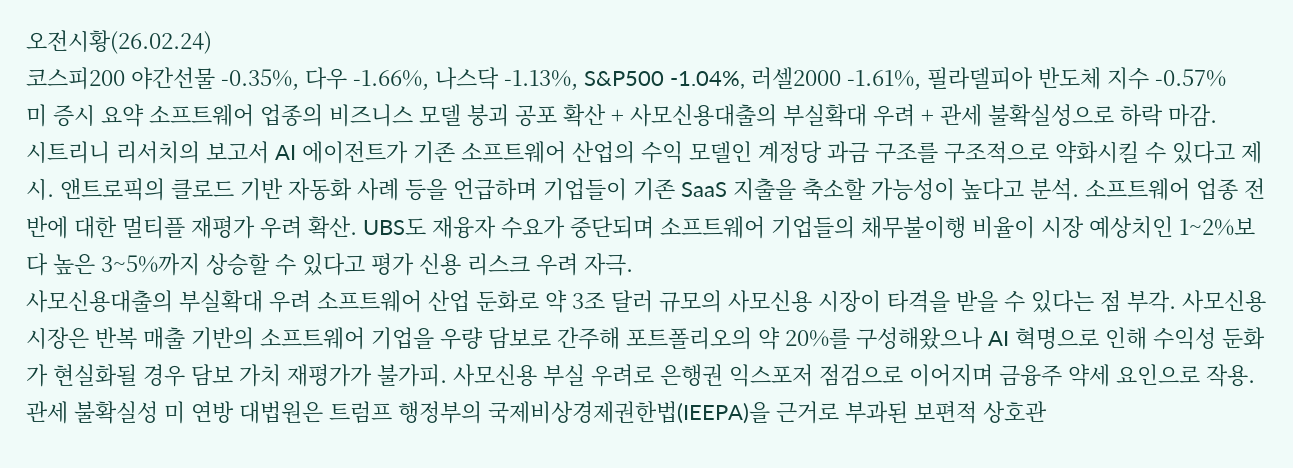오전시황(26.02.24)
코스피200 야간선물 -0.35%, 다우 -1.66%, 나스닥 -1.13%, S&P500 -1.04%, 러셀2000 -1.61%, 필라델피아 반도체 지수 -0.57%
미 증시 요약 소프트웨어 업종의 비즈니스 모델 붕괴 공포 확산 + 사모신용대출의 부실확대 우려 + 관세 불확실성으로 하락 마감.
시트리니 리서치의 보고서 AI 에이전트가 기존 소프트웨어 산업의 수익 모델인 계정당 과금 구조를 구조적으로 약화시킬 수 있다고 제시. 앤트로픽의 클로드 기반 자동화 사례 등을 언급하며 기업들이 기존 SaaS 지출을 축소할 가능성이 높다고 분석. 소프트웨어 업종 전반에 대한 멀티플 재평가 우려 확산. UBS도 재융자 수요가 중단되며 소프트웨어 기업들의 채무불이행 비율이 시장 예상치인 1~2%보다 높은 3~5%까지 상승할 수 있다고 평가 신용 리스크 우려 자극.
사모신용대출의 부실확대 우려 소프트웨어 산업 둔화로 약 3조 달러 규모의 사모신용 시장이 타격을 받을 수 있다는 점 부각. 사모신용 시장은 반복 매출 기반의 소프트웨어 기업을 우량 담보로 간주해 포트폴리오의 약 20%를 구성해왔으나 AI 혁명으로 인해 수익성 둔화가 현실화될 경우 담보 가치 재평가가 불가피. 사모신용 부실 우려로 은행권 익스포저 점검으로 이어지며 금융주 약세 요인으로 작용.
관세 불확실성 미 연방 대법원은 트럼프 행정부의 국제비상경제권한법(IEEPA)을 근거로 부과된 보편적 상호관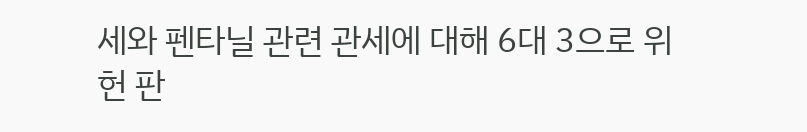세와 펜타닐 관련 관세에 대해 6대 3으로 위헌 판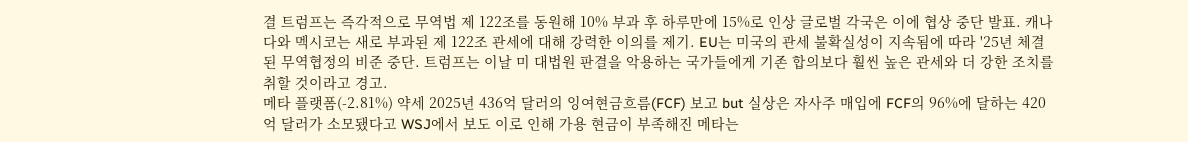결 트럼프는 즉각적으로 무역법 제 122조를 동원해 10% 부과 후 하루만에 15%로 인상 글로벌 각국은 이에 협상 중단 발표. 캐나다와 멕시코는 새로 부과된 제 122조 관세에 대해 강력한 이의를 제기. EU는 미국의 관세 불확실성이 지속됨에 따라 '25년 체결된 무역협정의 비준 중단. 트럼프는 이날 미 대법원 판결을 악용하는 국가들에게 기존 합의보다 훨씬 높은 관세와 더 강한 조치를 취할 것이라고 경고.
메타 플랫폼(-2.81%) 약세 2025년 436억 달러의 잉여현금흐름(FCF) 보고 but 실상은 자사주 매입에 FCF의 96%에 달하는 420억 달러가 소모됐다고 WSJ에서 보도 이로 인해 가용 현금이 부족해진 메타는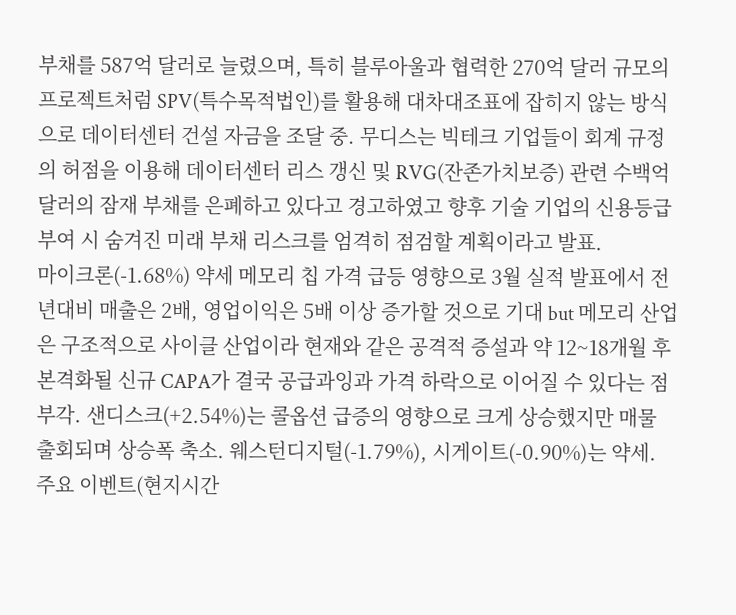부채를 587억 달러로 늘렸으며, 특히 블루아울과 협력한 270억 달러 규모의 프로젝트처럼 SPV(특수목적법인)를 활용해 대차대조표에 잡히지 않는 방식으로 데이터센터 건설 자금을 조달 중. 무디스는 빅테크 기업들이 회계 규정의 허점을 이용해 데이터센터 리스 갱신 및 RVG(잔존가치보증) 관련 수백억 달러의 잠재 부채를 은폐하고 있다고 경고하였고 향후 기술 기업의 신용등급 부여 시 숨겨진 미래 부채 리스크를 엄격히 점검할 계획이라고 발표.
마이크론(-1.68%) 약세 메모리 칩 가격 급등 영향으로 3월 실적 발표에서 전년대비 매출은 2배, 영업이익은 5배 이상 증가할 것으로 기대 but 메모리 산업은 구조적으로 사이클 산업이라 현재와 같은 공격적 증설과 약 12~18개월 후 본격화될 신규 CAPA가 결국 공급과잉과 가격 하락으로 이어질 수 있다는 점 부각. 샌디스크(+2.54%)는 콜옵션 급증의 영향으로 크게 상승했지만 매물 출회되며 상승폭 축소. 웨스턴디지털(-1.79%), 시게이트(-0.90%)는 약세.
주요 이벤트(현지시간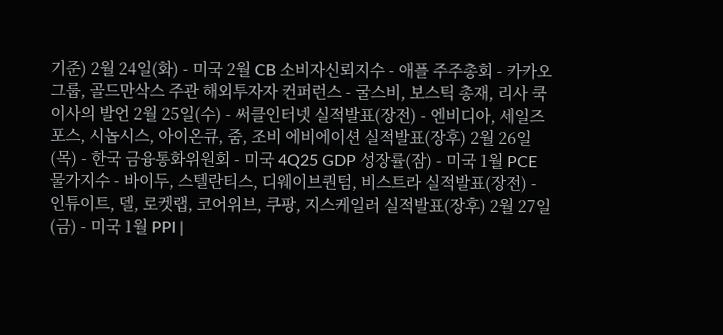기준) 2월 24일(화) - 미국 2월 CB 소비자신뢰지수 - 애플 주주총회 - 카카오그룹, 골드만삭스 주관 해외투자자 컨퍼런스 - 굴스비, 보스틱 총재, 리사 쿡 이사의 발언 2월 25일(수) - 써클인터넷 실적발표(장전) - 엔비디아, 세일즈포스, 시놉시스, 아이온큐, 줌, 조비 에비에이션 실적발표(장후) 2월 26일(목) - 한국 금융통화위원회 - 미국 4Q25 GDP 성장률(잠) - 미국 1월 PCE 물가지수 - 바이두, 스텔란티스, 디웨이브퀀텀, 비스트라 실적발표(장전) - 인튜이트, 델, 로켓랩, 코어위브, 쿠팡, 지스케일러 실적발표(장후) 2월 27일(금) - 미국 1월 PPI |